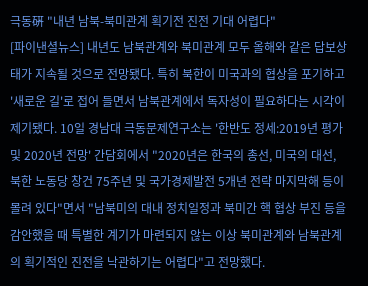극동硏 "내년 남북-북미관계 획기전 진전 기대 어렵다"
[파이낸셜뉴스] 내년도 남북관계와 북미관계 모두 올해와 같은 답보상태가 지속될 것으로 전망됐다. 특히 북한이 미국과의 협상을 포기하고 '새로운 길'로 접어 들면서 남북관계에서 독자성이 필요하다는 시각이 제기됐다. 10일 경남대 극동문제연구소는 '한반도 정세:2019년 평가 및 2020년 전망' 간담회에서 "2020년은 한국의 총선, 미국의 대선, 북한 노동당 창건 75주년 및 국가경제발전 5개년 전략 마지막해 등이 몰려 있다"면서 "남북미의 대내 정치일정과 북미간 핵 협상 부진 등을 감안했을 때 특별한 계기가 마련되지 않는 이상 북미관계와 남북관계의 획기적인 진전을 낙관하기는 어렵다"고 전망했다.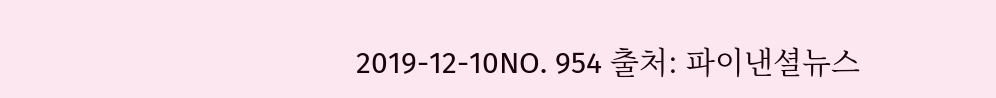2019-12-10NO. 954 출처: 파이낸셜뉴스